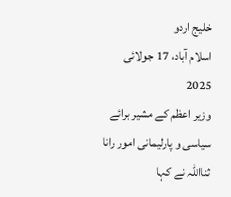خلیج اردو
اسلام آباد، 17 جولائی 2025
وزیر اعظم کے مشیر برائے سیاسی و پارلیمانی امور رانا ثنااللہ نے کہا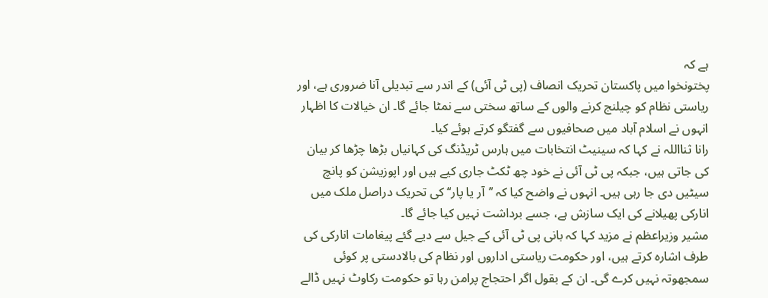ہے کہ
پختونخوا میں پاکستان تحریک انصاف (پی ٹی آئی) کے اندر سے تبدیلی آنا ضروری ہے، اور ریاستی نظام کو چیلنج کرنے والوں کے ساتھ سختی سے نمٹا جائے گا۔ ان خیالات کا اظہار انہوں نے اسلام آباد میں صحافیوں سے گفتگو کرتے ہوئے کیا۔
رانا ثنااللہ نے کہا کہ سینیٹ انتخابات میں ہارس ٹریڈنگ کی کہانیاں بڑھا چڑھا کر بیان کی جاتی ہیں، جبکہ پی ٹی آئی نے خود چھ ٹکٹ جاری کیے ہیں اور اپوزیشن کو پانچ سیٹیں دی جا رہی ہیں۔ انہوں نے واضح کیا کہ ’’آر یا پار‘‘ کی تحریک دراصل ملک میں انارکی پھیلانے کی ایک سازش ہے، جسے برداشت نہیں کیا جائے گا۔
مشیر وزیراعظم نے مزید کہا کہ بانی پی ٹی آئی کے جیل سے دیے گئے پیغامات انارکی کی طرف اشارہ کرتے ہیں، اور حکومت ریاستی اداروں اور نظام کی بالادستی پر کوئی سمجھوتہ نہیں کرے گی۔ ان کے بقول اگر احتجاج پرامن رہا تو حکومت رکاوٹ نہیں ڈالے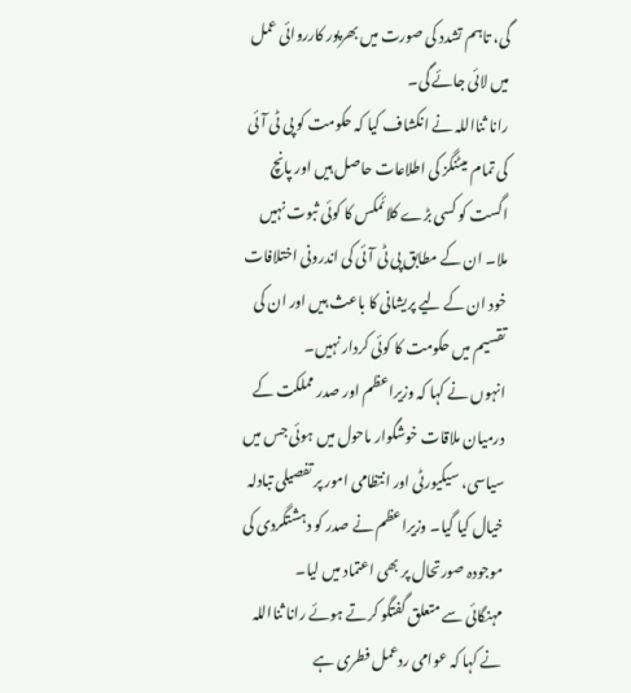گی، تاہم تشدد کی صورت میں بھرپور کارروائی عمل میں لائی جائے گی۔
رانا ثنااللہ نے انکشاف کیا کہ حکومت کو پی ٹی آئی کی تمام میٹنگز کی اطلاعات حاصل ہیں اور پانچ اگست کو کسی بڑے کلائمکس کا کوئی ثبوت نہیں ملا۔ ان کے مطابق پی ٹی آئی کی اندرونی اختلافات خود ان کے لیے پریشانی کا باعث ہیں اور ان کی تقسیم میں حکومت کا کوئی کردار نہیں۔
انہوں نے کہا کہ وزیراعظم اور صدر مملکت کے درمیان ملاقات خوشگوار ماحول میں ہوئی جس میں سیاسی، سیکیورٹی اور انتظامی امور پر تفصیلی تبادلہ خیال کیا گیا۔ وزیراعظم نے صدر کو دہشتگردی کی موجودہ صورتحال پر بھی اعتماد میں لیا۔
مہنگائی سے متعلق گفتگو کرتے ہوئے رانا ثنااللہ نے کہا کہ عوامی ردعمل فطری ہے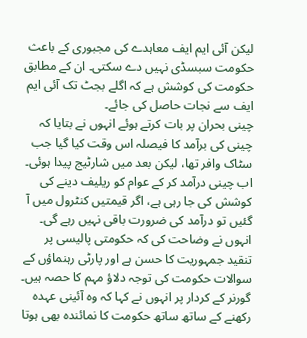لیکن آئی ایم ایف معاہدے کی مجبوری کے باعث حکومت سبسڈی نہیں دے سکتی۔ ان کے مطابق حکومت کی کوشش ہے کہ اگلے بجٹ تک آئی ایم ایف سے نجات حاصل کی جائے۔
چینی بحران پر بات کرتے ہوئے انہوں نے بتایا کہ چینی کی برآمد کا فیصلہ اس وقت کیا گیا جب سٹاک وافر تھا، لیکن بعد میں شارٹیج پیدا ہوئی۔ اب چینی درآمد کر کے عوام کو ریلیف دینے کی کوشش کی جا رہی ہے، اگر قیمتیں کنٹرول میں آ گئیں تو درآمد کی ضرورت باقی نہیں رہے گی۔
انہوں نے وضاحت کی کہ حکومتی پالیسی پر تنقید جمہوریت کا حسن ہے اور پارٹی رہنماؤں کے سوالات حکومت کی توجہ دلاؤ مہم کا حصہ ہیں۔ گورنر کے کردار پر انہوں نے کہا کہ وہ آئینی عہدہ رکھنے کے ساتھ ساتھ حکومت کا نمائندہ بھی ہوتا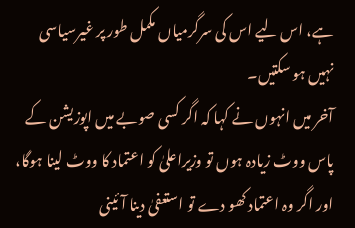ہے، اس لیے اس کی سرگرمیاں مکمل طور پر غیرسیاسی نہیں ہو سکتیں۔
آخر میں انہوں نے کہا کہ اگر کسی صوبے میں اپوزیشن کے پاس ووٹ زیادہ ہوں تو وزیراعلیٰ کو اعتماد کا ووٹ لینا ہوگا، اور اگر وہ اعتماد کھو دے تو استعفیٰ دینا آئینی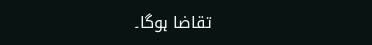تقاضا ہوگا۔